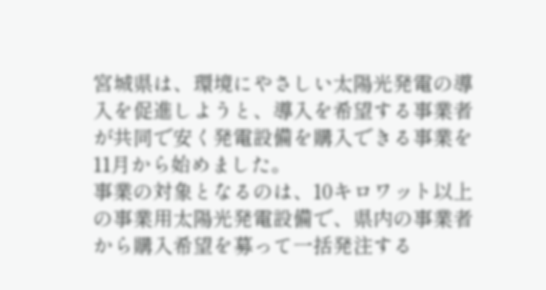宮城県は、環境にやさしい太陽光発電の導入を促進しようと、導入を希望する事業者が共同で安く発電設備を購入できる事業を11月から始めました。
事業の対象となるのは、10キロワット以上の事業用太陽光発電設備で、県内の事業者から購入希望を募って一括発注する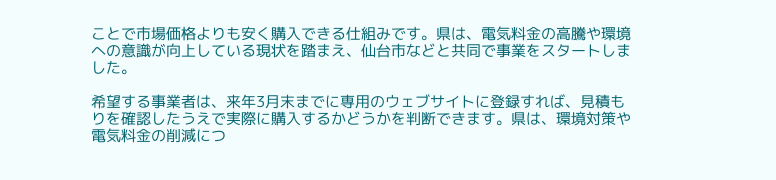ことで市場価格よりも安く購入できる仕組みです。県は、電気料金の高騰や環境への意識が向上している現状を踏まえ、仙台市などと共同で事業をスタートしました。

希望する事業者は、来年3月末までに専用のウェブサイトに登録すれば、見積もりを確認したうえで実際に購入するかどうかを判断できます。県は、環境対策や電気料金の削減につ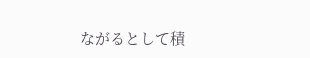ながるとして積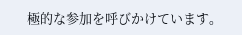極的な参加を呼びかけています。